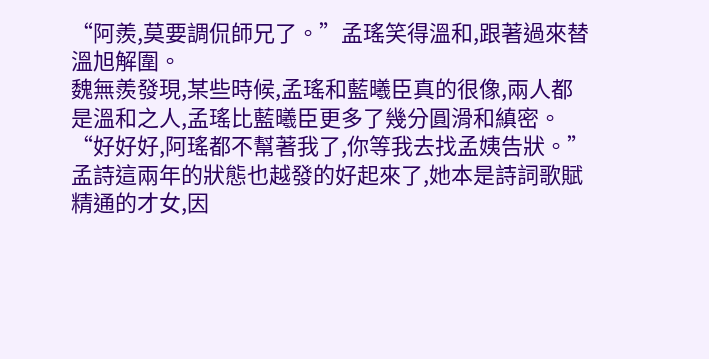“阿羨,莫要調侃師兄了。”孟瑤笑得溫和,跟著過來替溫旭解圍。
魏無羨發現,某些時候,孟瑤和藍曦臣真的很像,兩人都是溫和之人,孟瑤比藍曦臣更多了幾分圓滑和縝密。
“好好好,阿瑤都不幫著我了,你等我去找孟姨告狀。”孟詩這兩年的狀態也越發的好起來了,她本是詩詞歌賦精通的才女,因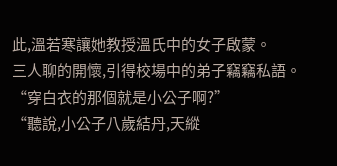此,溫若寒讓她教授溫氏中的女子啟蒙。
三人聊的開懷,引得校場中的弟子竊竊私語。
“穿白衣的那個就是小公子啊?”
“聽說,小公子八歲結丹,天縱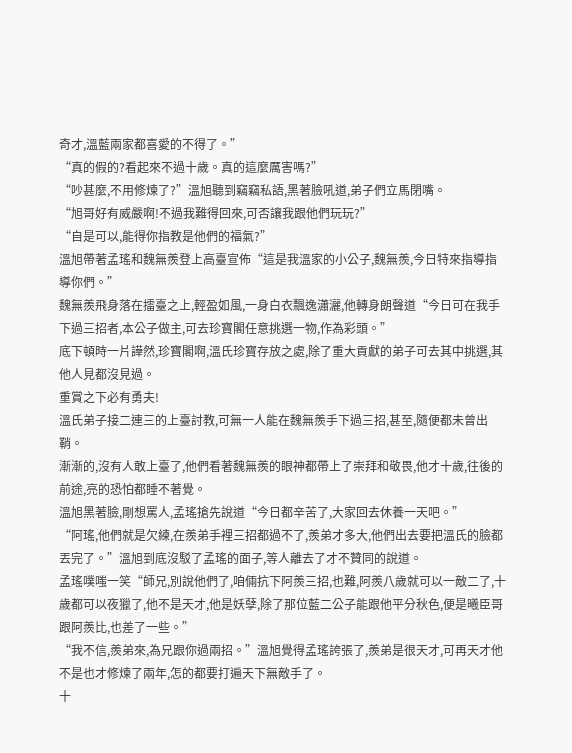奇才,溫藍兩家都喜愛的不得了。”
“真的假的?看起來不過十歲。真的這麼厲害嗎?”
“吵甚麼,不用修煉了?”溫旭聽到竊竊私語,黑著臉吼道,弟子們立馬閉嘴。
“旭哥好有威嚴啊!不過我難得回來,可否讓我跟他們玩玩?”
“自是可以,能得你指教是他們的福氣?”
溫旭帶著孟瑤和魏無羨登上高臺宣佈“這是我溫家的小公子,魏無羨,今日特來指導指導你們。”
魏無羨飛身落在擂臺之上,輕盈如風,一身白衣飄逸瀟灑,他轉身朗聲道“今日可在我手下過三招者,本公子做主,可去珍寶閣任意挑選一物,作為彩頭。”
底下頓時一片譁然,珍寶閣啊,溫氏珍寶存放之處,除了重大貢獻的弟子可去其中挑選,其他人見都沒見過。
重賞之下必有勇夫!
溫氏弟子接二連三的上臺討教,可無一人能在魏無羨手下過三招,甚至,隨便都未曾出鞘。
漸漸的,沒有人敢上臺了,他們看著魏無羨的眼神都帶上了崇拜和敬畏,他才十歲,往後的前途,亮的恐怕都睡不著覺。
溫旭黑著臉,剛想罵人,孟瑤搶先說道“今日都辛苦了,大家回去休養一天吧。”
“阿瑤,他們就是欠練,在羨弟手裡三招都過不了,羨弟才多大,他們出去要把溫氏的臉都丟完了。”溫旭到底沒駁了孟瑤的面子,等人離去了才不贊同的說道。
孟瑤噗嗤一笑“師兄,別說他們了,咱倆抗下阿羨三招,也難,阿羨八歲就可以一敵二了,十歲都可以夜獵了,他不是天才,他是妖孽,除了那位藍二公子能跟他平分秋色,便是曦臣哥跟阿羨比,也差了一些。”
“我不信,羨弟來,為兄跟你過兩招。”溫旭覺得孟瑤誇張了,羨弟是很天才,可再天才他不是也才修煉了兩年,怎的都要打遍天下無敵手了。
十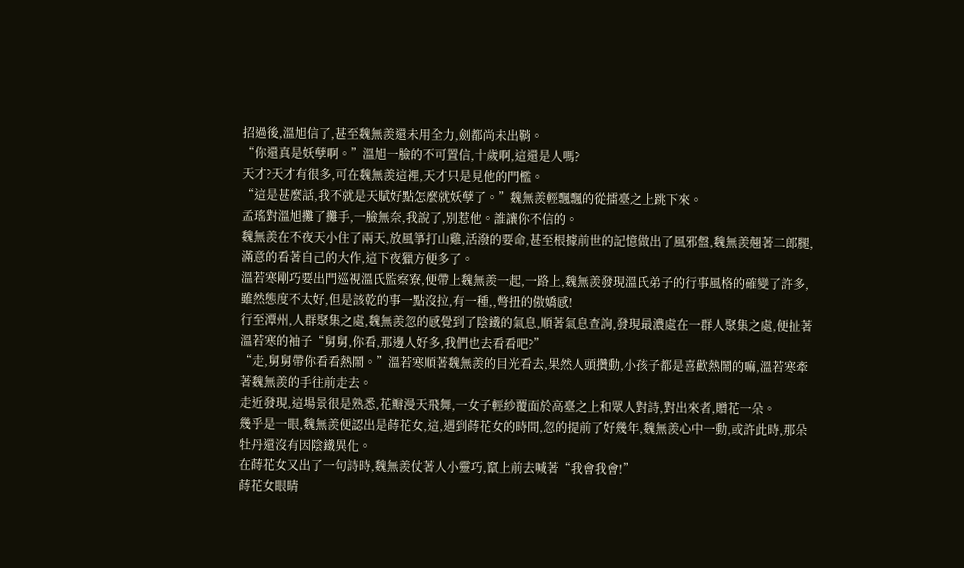招過後,溫旭信了,甚至魏無羨還未用全力,劍都尚未出鞘。
“你還真是妖孽啊。”溫旭一臉的不可置信,十歲啊,這還是人嗎?
天才?天才有很多,可在魏無羨這裡,天才只是見他的門檻。
“這是甚麼話,我不就是天賦好點怎麼就妖孽了。”魏無羨輕飄飄的從擂臺之上跳下來。
孟瑤對溫旭攤了攤手,一臉無奈,我說了,別惹他。誰讓你不信的。
魏無羨在不夜天小住了兩天,放風箏打山雞,活潑的要命,甚至根據前世的記憶做出了風邪盤,魏無羨翹著二郎腿,滿意的看著自己的大作,這下夜獵方便多了。
溫若寒剛巧要出門巡視溫氏監察寮,便帶上魏無羨一起,一路上,魏無羨發現溫氏弟子的行事風格的確變了許多,雖然態度不太好,但是該乾的事一點沒拉,有一種,,彆扭的傲嬌感!
行至潭州,人群聚集之處,魏無羨忽的感覺到了陰鐵的氣息,順著氣息查詢,發現最濃處在一群人聚集之處,便扯著溫若寒的袖子“舅舅,你看,那邊人好多,我們也去看看吧?”
“走,舅舅帶你看看熱鬧。”溫若寒順著魏無羨的目光看去,果然人頭攢動,小孩子都是喜歡熱鬧的嘛,溫若寒牽著魏無羨的手往前走去。
走近發現,這場景很是熟悉,花瓣漫天飛舞,一女子輕紗覆面於高臺之上和眾人對詩,對出來者,贈花一朵。
幾乎是一眼,魏無羨便認出是蒔花女,這,遇到蒔花女的時間,忽的提前了好幾年,魏無羨心中一動,或許此時,那朵牡丹還沒有因陰鐵異化。
在蒔花女又出了一句詩時,魏無羨仗著人小靈巧,竄上前去喊著“我會我會!”
蒔花女眼睛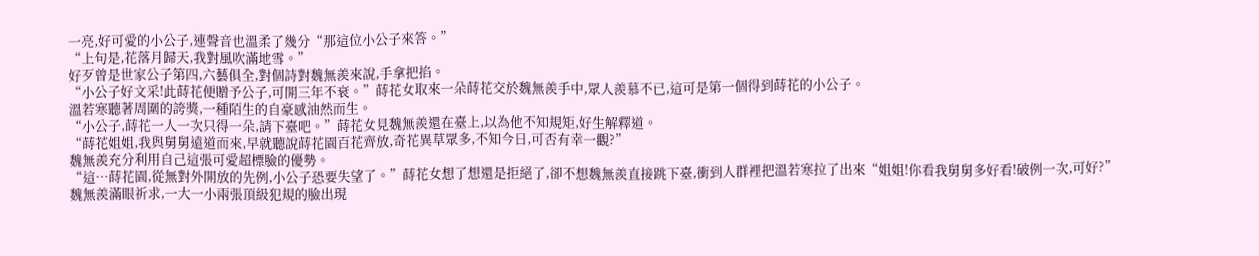一亮,好可愛的小公子,連聲音也溫柔了幾分“那這位小公子來答。”
“上句是,花落月歸天,我對風吹滿地雪。”
好歹曾是世家公子第四,六藝俱全,對個詩對魏無羨來說,手拿把掐。
“小公子好文采!此蒔花便贈予公子,可開三年不衰。”蒔花女取來一朵蒔花交於魏無羨手中,眾人羨慕不已,這可是第一個得到蒔花的小公子。
溫若寒聽著周圍的誇獎,一種陌生的自豪感油然而生。
“小公子,蒔花一人一次只得一朵,請下臺吧。”蒔花女見魏無羨還在臺上,以為他不知規矩,好生解釋道。
“蒔花姐姐,我與舅舅遠道而來,早就聽說蒔花園百花齊放,奇花異草眾多,不知今日,可否有幸一觀?”
魏無羨充分利用自己這張可愛超標臉的優勢。
“這…蒔花園,從無對外開放的先例,小公子恐要失望了。”蒔花女想了想還是拒絕了,卻不想魏無羨直接跳下臺,衝到人群裡把溫若寒拉了出來“姐姐!你看我舅舅多好看!破例一次,可好?”
魏無羨滿眼祈求,一大一小兩張頂級犯規的臉出現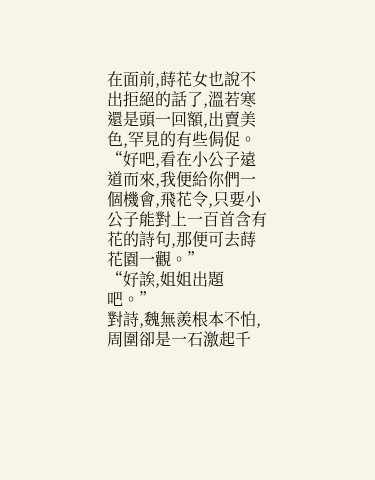在面前,蒔花女也說不出拒絕的話了,溫若寒還是頭一回額,出賣美色,罕見的有些侷促。
“好吧,看在小公子遠道而來,我便給你們一個機會,飛花令,只要小公子能對上一百首含有花的詩句,那便可去蒔花園一觀。”
“好誒,姐姐出題吧。”
對詩,魏無羨根本不怕,周圍卻是一石激起千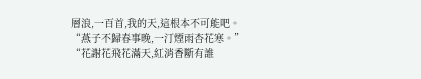層浪,一百首,我的天,這根本不可能吧。
“燕子不歸春事晚,一汀煙雨杏花寒。”
“花謝花飛花滿天,紅消香斷有誰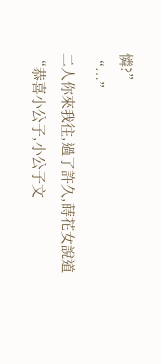憐?”
“…”
二人你來我往,過了許久,蒔花女說道“恭喜小公子,小公子文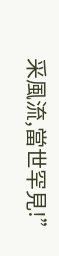采風流,當世罕見!”